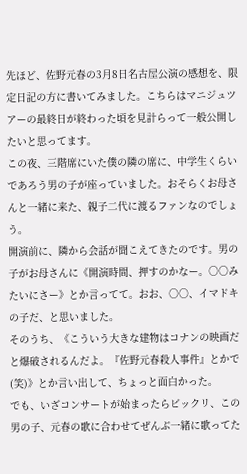先ほど、佐野元春の3月8日名古屋公演の感想を、限定日記の方に書いてみました。こちらはマニジュツアーの最終日が終わった頃を見計らって一般公開したいと思ってます。
この夜、三階席にいた僕の隣の席に、中学生くらいであろう男の子が座っていました。おそらくお母さんと一緒に来た、親子二代に渡るファンなのでしょう。
開演前に、隣から会話が聞こえてきたのです。男の子がお母さんに《開演時間、押すのかなー。○○みたいにさー》とか言ってて。おお、○○、イマドキの子だ、と思いました。
そのうち、《こういう大きな建物はコナンの映画だと爆破されるんだよ。『佐野元春殺人事件』とかで(笑)》とか言い出して、ちょっと面白かった。
でも、いざコンサートが始まったらビックリ、この男の子、元春の歌に合わせてぜんぶ一緒に歌ってた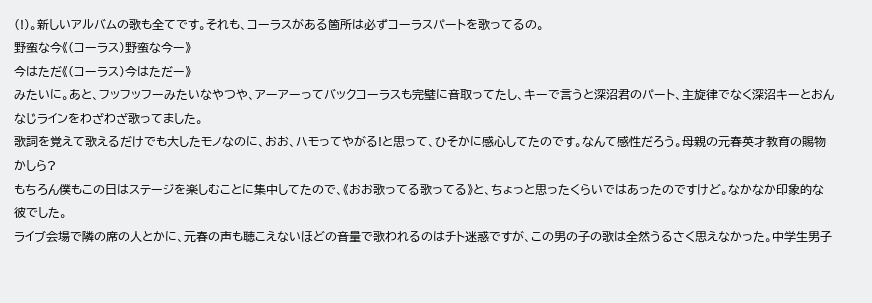(!)。新しいアルバムの歌も全てです。それも、コーラスがある箇所は必ずコーラスパートを歌ってるの。
野蛮な今《(コーラス)野蛮な今ー》
今はただ《(コーラス)今はただー》
みたいに。あと、フッフッフーみたいなやつや、アーアーってバックコーラスも完璧に音取ってたし、キーで言うと深沼君のパート、主旋律でなく深沼キーとおんなじラインをわざわざ歌ってました。
歌詞を覚えて歌えるだけでも大したモノなのに、おお、ハモってやがる!と思って、ひそかに感心してたのです。なんて感性だろう。母親の元春英才教育の賜物かしら?
もちろん僕もこの日はステージを楽しむことに集中してたので、《おお歌ってる歌ってる》と、ちょっと思ったくらいではあったのですけど。なかなか印象的な彼でした。
ライブ会場で隣の席の人とかに、元春の声も聴こえないほどの音量で歌われるのはチト迷惑ですが、この男の子の歌は全然うるさく思えなかった。中学生男子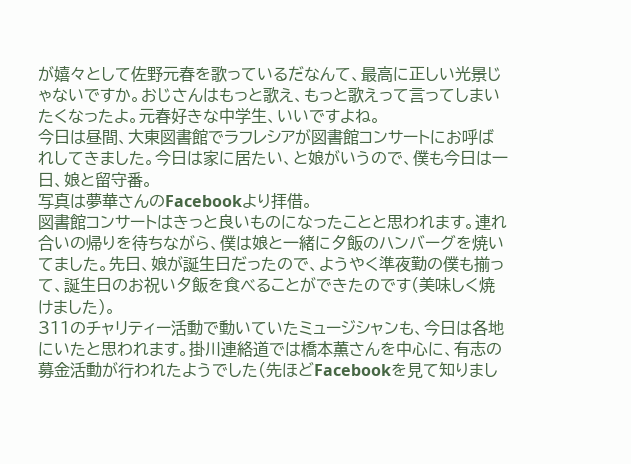が嬉々として佐野元春を歌っているだなんて、最高に正しい光景じゃないですか。おじさんはもっと歌え、もっと歌えって言ってしまいたくなったよ。元春好きな中学生、いいですよね。
今日は昼間、大東図書館でラフレシアが図書館コンサートにお呼ばれしてきました。今日は家に居たい、と娘がいうので、僕も今日は一日、娘と留守番。
写真は夢華さんのFacebookより拝借。
図書館コンサートはきっと良いものになったことと思われます。連れ合いの帰りを待ちながら、僕は娘と一緒に夕飯のハンバーグを焼いてました。先日、娘が誕生日だったので、ようやく準夜勤の僕も揃って、誕生日のお祝い夕飯を食べることができたのです(美味しく焼けました)。
311のチャリティー活動で動いていたミュージシャンも、今日は各地にいたと思われます。掛川連絡道では橋本薫さんを中心に、有志の募金活動が行われたようでした(先ほどFacebookを見て知りまし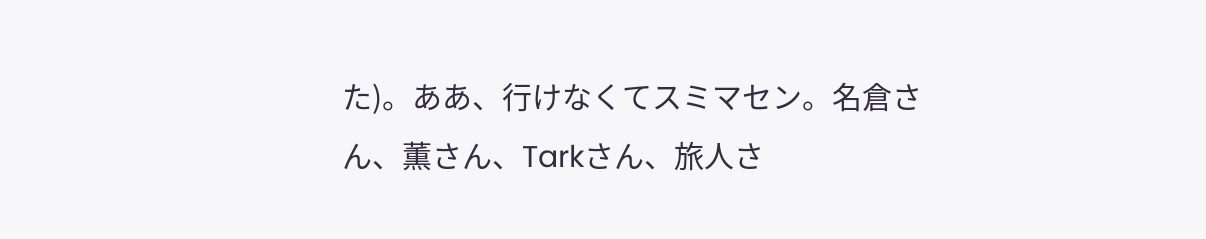た)。ああ、行けなくてスミマセン。名倉さん、薫さん、Tarkさん、旅人さ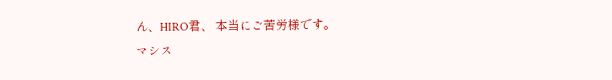ん、HIRO君、 本当にご苦労様です。
マシス